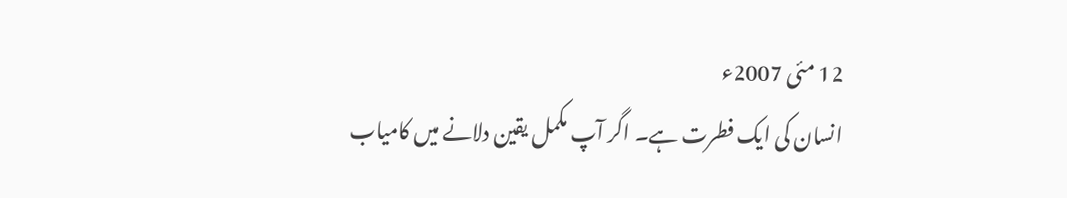12 مئی 2007ء
انسان کی ایک فطرت ہے۔ اگر آپ مکمل یقین دلانے میں کامیاب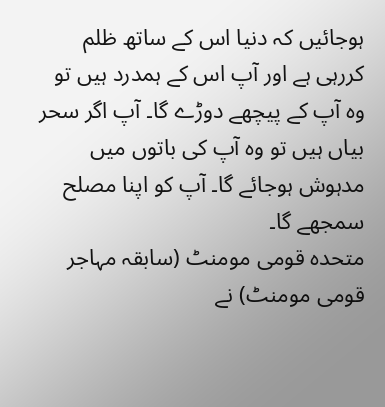ہوجائیں کہ دنیا اس کے ساتھ ظلم کررہی ہے اور آپ اس کے ہمدرد ہیں تو وہ آپ کے پیچھے دوڑے گا۔ آپ اگر سحر بیاں ہیں تو وہ آپ کی باتوں میں مدہوش ہوجائے گا۔ آپ کو اپنا مصلح سمجھے گا۔
متحدہ قومی مومنٹ (سابقہ مہاجر قومی مومنٹ) نے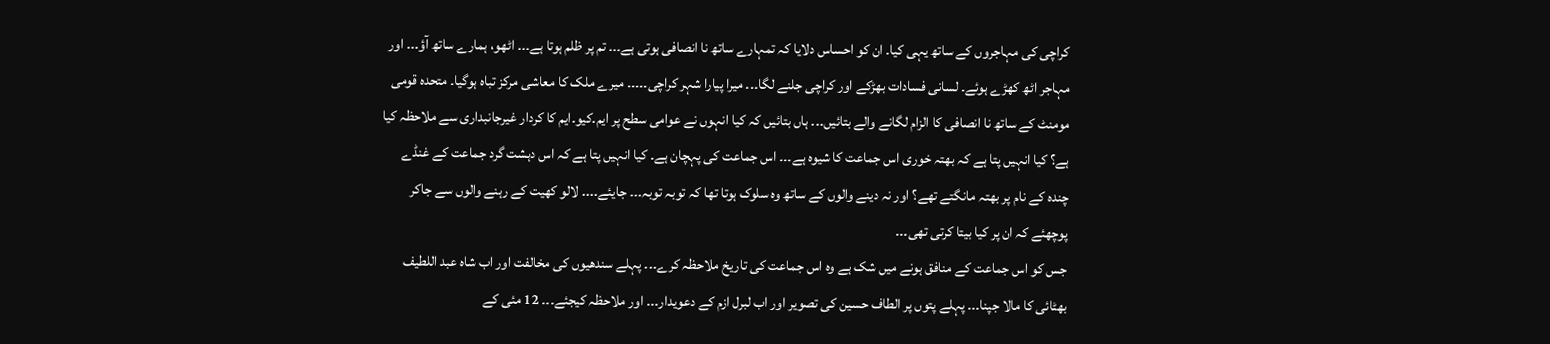کراچی کی مہاجروں کے ساتھ یہی کیا۔ ان کو احساس دلایا کہ تمہارے ساتھ نا انصافی ہوتی ہے۔۔۔ تم پر ظلم ہوتا ہے۔۔۔ اٹھو، ہمارے ساتھ آؤ۔۔۔ اور مہاجر اٹھ کھڑے ہوئے۔ لسانی فسادات بھڑکے اور کراچی جلنے لگا۔۔۔ میرا پیارا شہر کراچی۔۔۔۔۔ میرے ملک کا معاشی مرکز تباہ ہوگیا۔ متحدہ قومی مومنٹ کے ساتھ نا انصافی کا الزام لگانے والے بتائیں۔۔۔ ہاں بتائیں کہ کیا انہوں نے عوامی سطح پر ایم۔کیو۔ایم کا کردار غیرجانبداری سے ملاحظہ کیا ہے؟ کیا انہیں پتا ہے کہ بھتہ خوری اس جماعت کا شیوہ ہے۔۔۔ اس جماعت کی پہچان ہے۔ کیا انہیں پتا ہے کہ اس دہشت گرد جماعت کے غنڈے چندہ کے نام پر بھتہ مانگتے تھے؟ اور نہ دینے والوں کے ساتھ وہ سلوک ہوتا تھا کہ توبہ توبہ۔۔۔ جایئے۔۔۔۔ لالو کھیت کے رہنے والوں سے جاکر پوچھئے کہ ان پر کیا بیتا کرتی تھی۔۔۔
جس کو اس جماعت کے منافق ہونے میں شک ہے وہ اس جماعت کی تاریخ ملاحظہ کرے۔۔۔ پہلے سندھیوں کی مخالفت اور اب شاہ عبد اللطیف بھٹائی کا مالا جپنا۔۔۔ پہلے پتوں پر الطاف حسین کی تصویر اور اب لبرل ازم کے دعویدار۔۔۔ اور ملاحظہ کیجئے۔۔۔ 12 مئی کے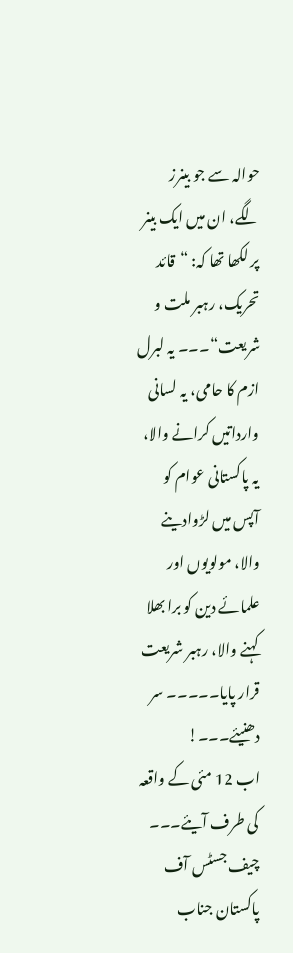حوالہ سے جو بینرز لگے، ان میں ایک بینر پر لکھا تھا کہ: “قائد تحریک، رہبر ملت و شریعت“۔۔۔ یہ لبرل ازم کا حامی، یہ لسانی وارداتیں کرانے والا، یہ پاکستانی عوام کو آپس میں لڑوادینے والا، مولویوں اور علمائے دین کو برا بھلا کہنے والا، رہبر شریعت قرار پایا۔۔۔۔۔ سر دھنیئے۔۔۔!
اب 12 مئی کے واقعہ کی طرف آیئے۔۔۔ چیف جسٹس آف پاکستان جناب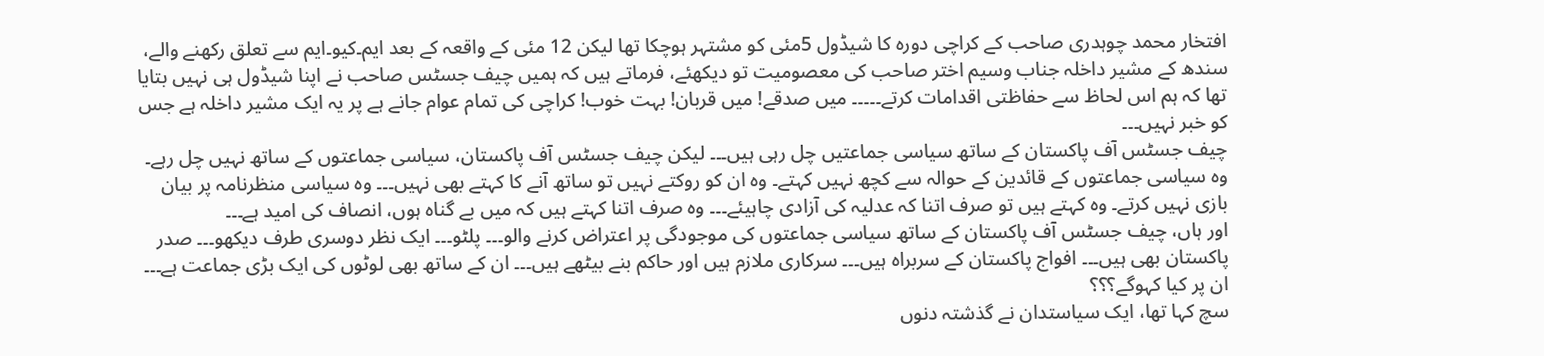افتخار محمد چوہدری صاحب کے کراچی دورہ کا شیڈول 5مئی کو مشتہر ہوچکا تھا لیکن 12 مئی کے واقعہ کے بعد ایم۔کیو۔ایم سے تعلق رکھنے والے، سندھ کے مشیر داخلہ جناب وسیم اختر صاحب کی معصومیت تو دیکھئے، فرماتے ہیں کہ ہمیں چیف جسٹس صاحب نے اپنا شیڈول ہی نہیں بتایا تھا کہ ہم اس لحاظ سے حفاظتی اقدامات کرتے۔۔۔۔۔ میں صدقے! میں قربان! بہت خوب! کراچی کی تمام عوام جانے ہے پر یہ ایک مشیر داخلہ ہے جس کو خبر نہیں۔۔۔
چیف جسٹس آف پاکستان کے ساتھ سیاسی جماعتیں چل رہی ہیں۔۔۔ لیکن چیف جسٹس آف پاکستان، سیاسی جماعتوں کے ساتھ نہیں چل رہے۔ وہ سیاسی جماعتوں کے قائدین کے حوالہ سے کچھ نہیں کہتے۔ وہ ان کو روکتے نہیں تو ساتھ آنے کا کہتے بھی نہیں۔۔۔ وہ سیاسی منظرنامہ پر بیان بازی نہیں کرتے۔ وہ کہتے ہیں تو صرف اتنا کہ عدلیہ کی آزادی چاہیئے۔۔۔ وہ صرف اتنا کہتے ہیں کہ میں بے گناہ ہوں، انصاف کی امید ہے۔۔۔
اور ہاں، چیف جسٹس آف پاکستان کے ساتھ سیاسی جماعتوں کی موجودگی پر اعتراض کرنے والو۔۔۔ پلٹو۔۔۔ ایک نظر دوسری طرف دیکھو۔۔۔ صدر پاکستان بھی ہیں۔۔۔ افواج پاکستان کے سربراہ ہیں۔۔۔ سرکاری ملازم ہیں اور حاکم بنے بیٹھے ہیں۔۔۔ ان کے ساتھ بھی لوٹوں کی ایک بڑی جماعت ہے۔۔۔ ان پر کیا کہوگے؟؟؟
سچ کہا تھا، ایک سیاستدان نے گذشتہ دنوں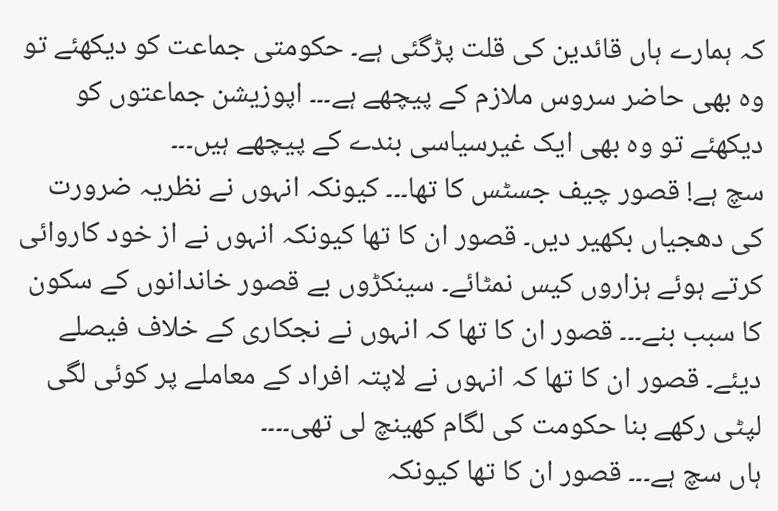کہ ہمارے ہاں قائدین کی قلت پڑگئی ہے۔ حکومتی جماعت کو دیکھئے تو وہ بھی حاضر سروس ملازم کے پیچھے ہے۔۔۔ اپوزیشن جماعتوں کو دیکھئے تو وہ بھی ایک غیرسیاسی بندے کے پیچھے ہیں۔۔۔
سچ ہے! قصور چیف جسٹس کا تھا۔۔۔ کیونکہ انہوں نے نظریہ ضرورت کی دھجیاں بکھیر دیں۔ قصور ان کا تھا کیونکہ انہوں نے از خود کاروائی کرتے ہوئے ہزاروں کیس نمٹائے۔ سینکڑوں بے قصور خاندانوں کے سکون کا سبب بنے۔۔۔ قصور ان کا تھا کہ انہوں نے نجکاری کے خلاف فیصلے دیئے۔ قصور ان کا تھا کہ انہوں نے لاپتہ افراد کے معاملے پر کوئی لگی لپٹی رکھے بنا حکومت کی لگام کھینچ لی تھی۔۔۔۔
ہاں سچ ہے۔۔۔ قصور ان کا تھا کیونکہ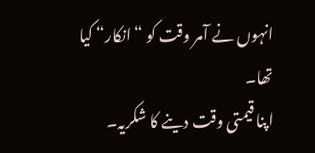انہوں نے آمر وقت کو “انکار“ کیا تھا۔
اپنا قیمتی وقت دینے کا شکریہ۔